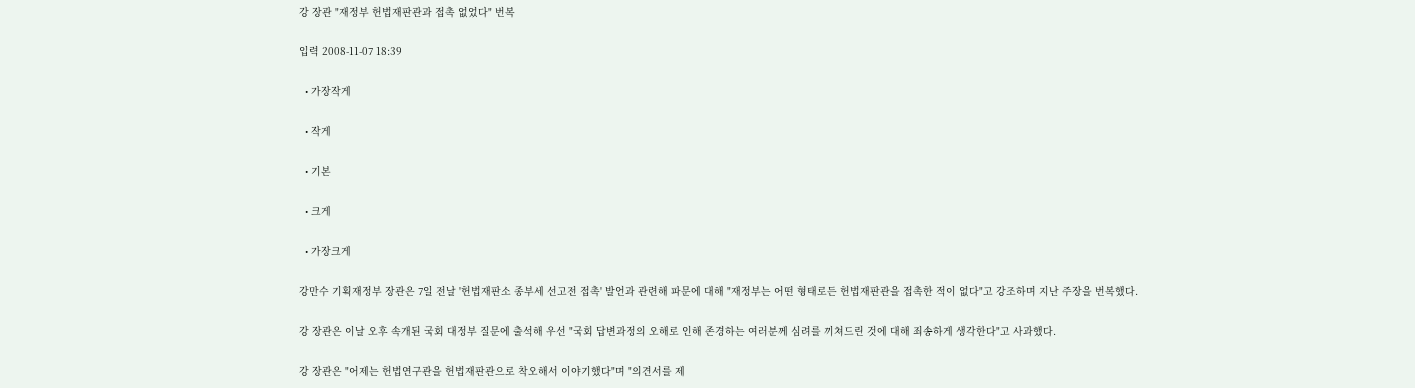강 장관 "재정부 헌법재판관과 접촉 없었다" 번복

입력 2008-11-07 18:39

  • 가장작게

  • 작게

  • 기본

  • 크게

  • 가장크게

강만수 기획재정부 장관은 7일 전날 '헌법재판소 종부세 선고전 접촉' 발언과 관련해 파문에 대해 "재정부는 어떤 형태로든 헌법재판관을 접촉한 적이 없다"고 강조하며 지난 주장을 번복했다.

강 장관은 이날 오후 속개된 국회 대정부 질문에 출석해 우선 "국회 답변과정의 오해로 인해 존경하는 여러분께 심려를 끼쳐드린 것에 대해 죄송하게 생각한다"고 사과했다.

강 장관은 "어제는 헌법연구관을 헌법재판관으로 착오해서 이야기했다"며 "의견서를 제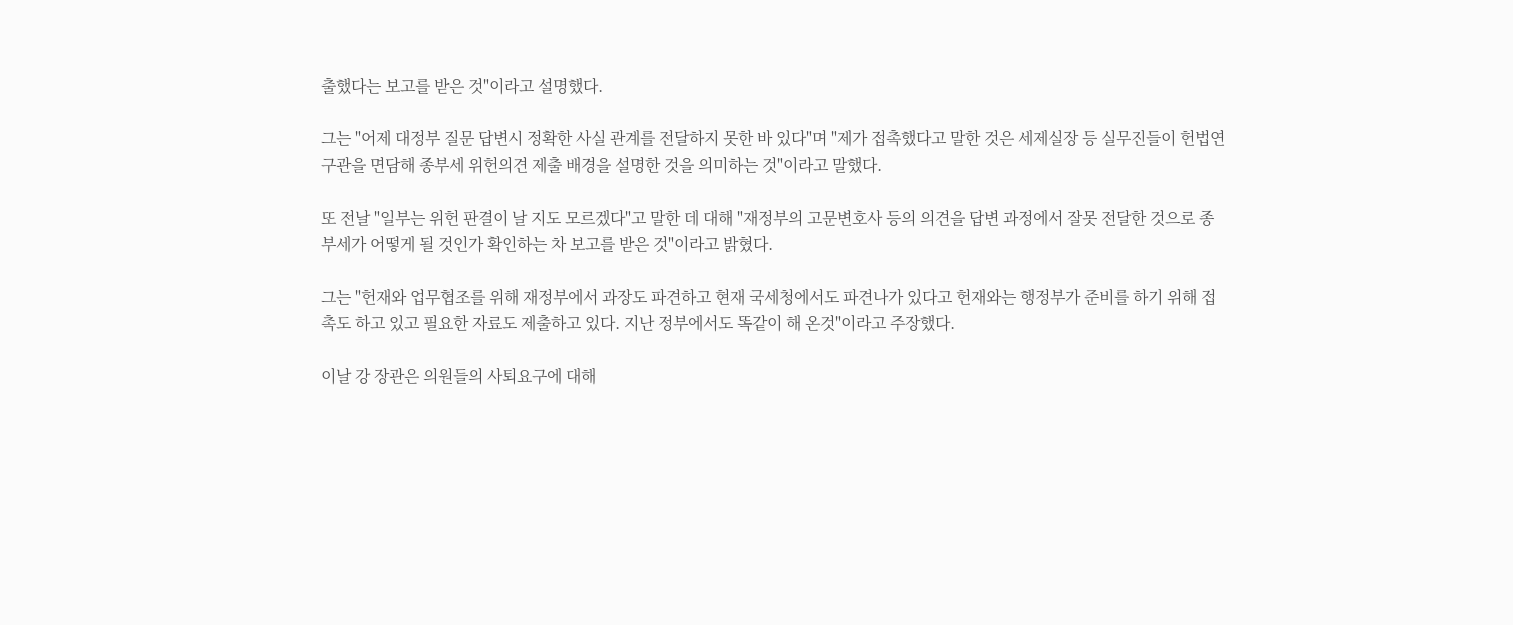출했다는 보고를 받은 것"이라고 설명했다.

그는 "어제 대정부 질문 답변시 정확한 사실 관계를 전달하지 못한 바 있다"며 "제가 접촉했다고 말한 것은 세제실장 등 실무진들이 헌법연구관을 면담해 종부세 위헌의견 제출 배경을 설명한 것을 의미하는 것"이라고 말했다.

또 전날 "일부는 위헌 판결이 날 지도 모르겠다"고 말한 데 대해 "재정부의 고문변호사 등의 의견을 답변 과정에서 잘못 전달한 것으로 종부세가 어떻게 될 것인가 확인하는 차 보고를 받은 것"이라고 밝혔다.

그는 "헌재와 업무협조를 위해 재정부에서 과장도 파견하고 현재 국세청에서도 파견나가 있다고 헌재와는 행정부가 준비를 하기 위해 접촉도 하고 있고 필요한 자료도 제출하고 있다. 지난 정부에서도 똑같이 해 온것"이라고 주장했다.

이날 강 장관은 의원들의 사퇴요구에 대해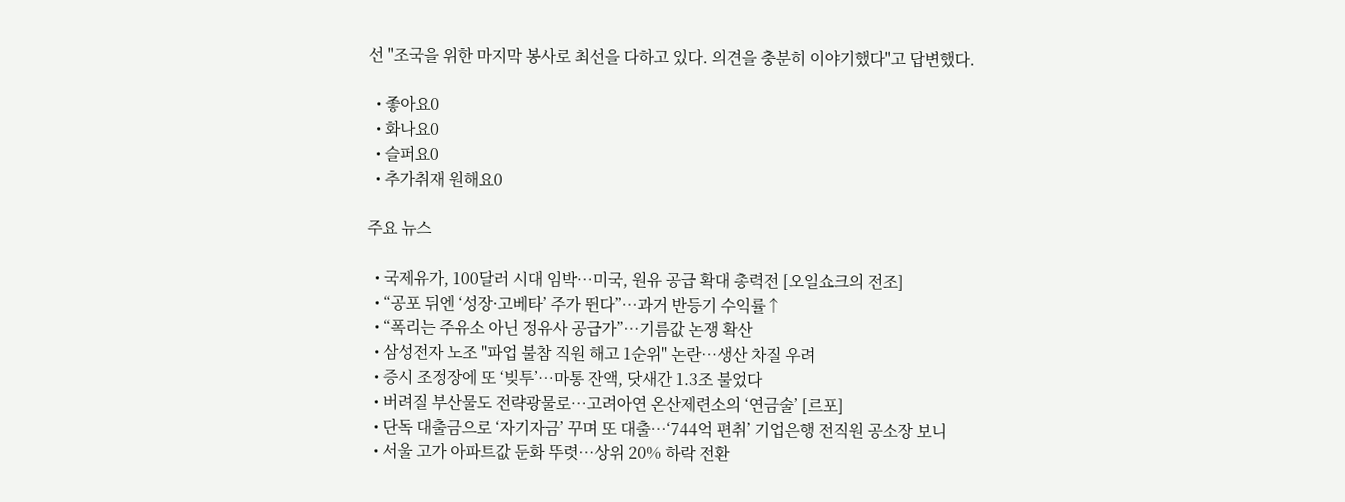선 "조국을 위한 마지막 봉사로 최선을 다하고 있다. 의견을 충분히 이야기했다"고 답변했다.

  • 좋아요0
  • 화나요0
  • 슬퍼요0
  • 추가취재 원해요0

주요 뉴스

  • 국제유가, 100달러 시대 임박…미국, 원유 공급 확대 총력전 [오일쇼크의 전조]
  • “공포 뒤엔 ‘성장·고베타’ 주가 뛴다”⋯과거 반등기 수익률↑
  • “폭리는 주유소 아닌 정유사 공급가”…기름값 논쟁 확산
  • 삼성전자 노조 "파업 불참 직원 해고 1순위" 논란…생산 차질 우려
  • 증시 조정장에 또 ‘빚투’…마통 잔액, 닷새간 1.3조 불었다
  • 버려질 부산물도 전략광물로…고려아연 온산제련소의 ‘연금술’ [르포]
  • 단독 대출금으로 ‘자기자금’ 꾸며 또 대출…‘744억 편취’ 기업은행 전직원 공소장 보니
  • 서울 고가 아파트값 둔화 뚜렷⋯상위 20% 하락 전환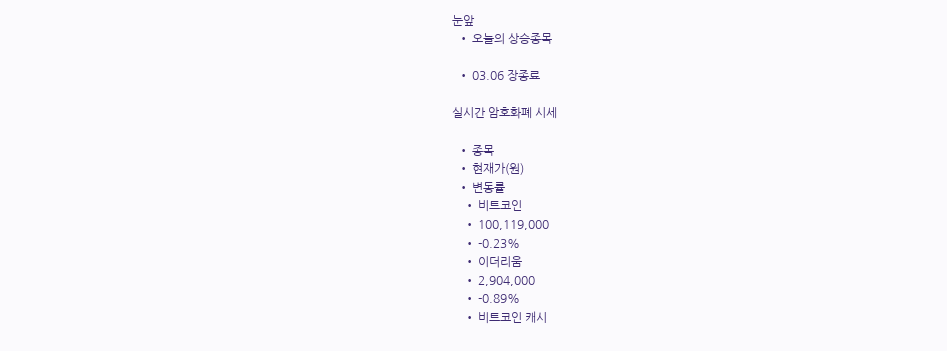눈앞
  • 오늘의 상승종목

  • 03.06 장종료

실시간 암호화폐 시세

  • 종목
  • 현재가(원)
  • 변동률
    • 비트코인
    • 100,119,000
    • -0.23%
    • 이더리움
    • 2,904,000
    • -0.89%
    • 비트코인 캐시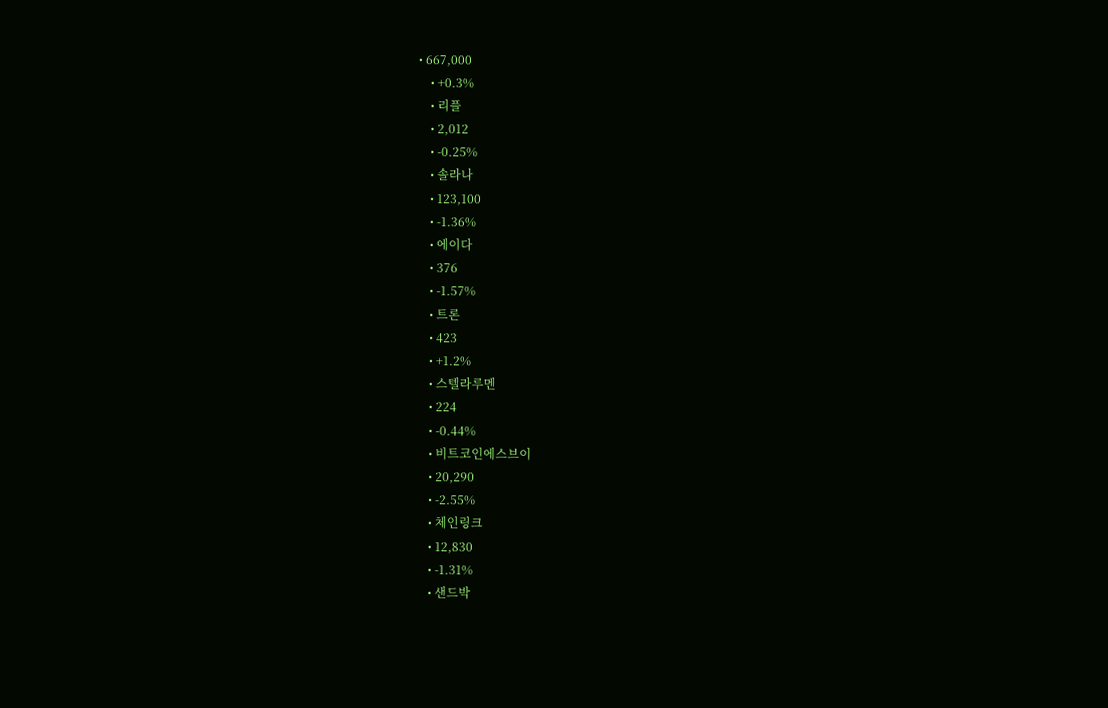• 667,000
    • +0.3%
    • 리플
    • 2,012
    • -0.25%
    • 솔라나
    • 123,100
    • -1.36%
    • 에이다
    • 376
    • -1.57%
    • 트론
    • 423
    • +1.2%
    • 스텔라루멘
    • 224
    • -0.44%
    • 비트코인에스브이
    • 20,290
    • -2.55%
    • 체인링크
    • 12,830
    • -1.31%
    • 샌드박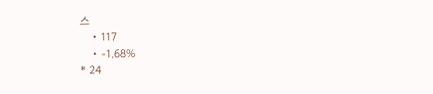스
    • 117
    • -1.68%
* 24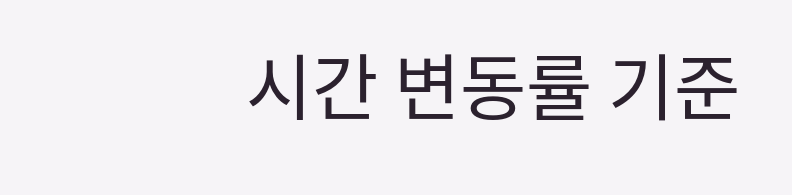시간 변동률 기준